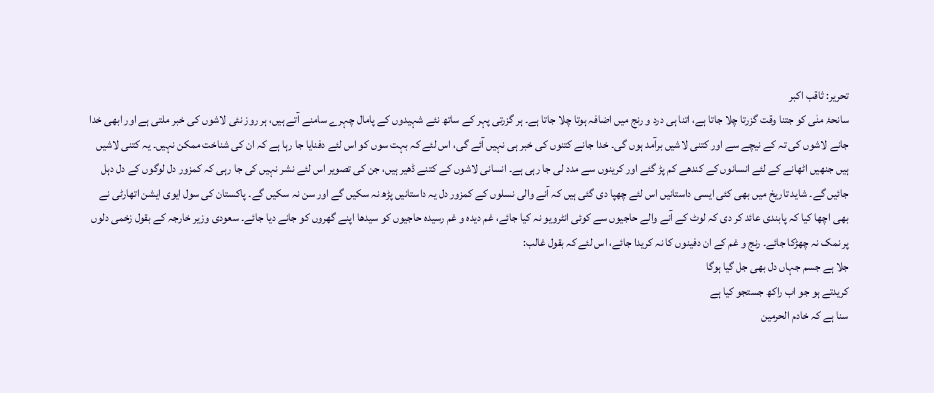تحریر: ثاقب اکبر
سانحۂ منٰی کو جتنا وقت گزرتا چلا جاتا ہے، اتنا ہی درد و رنج میں اضافہ ہوتا چلا جاتا ہے۔ ہر گزرتی پہر کے ساتھ نئے شہیدوں کے پامال چہرے سامنے آتے ہیں، ہر روز نئی لاشوں کی خبر ملتی ہے اور ابھی خدا جانے لاشوں کی تہ کے نیچے سے اور کتنی لاشیں برآمد ہوں گی۔ خدا جانے کتنوں کی خبر ہی نہیں آئے گی، اس لئے کہ بہت سوں کو اس لئے دفنایا جا رہا ہے کہ ان کی شناخت ممکن نہیں۔ یہ کتنی لاشیں ہیں جنھیں اٹھانے کے لئے انسانوں کے کندھے کم پڑ گئے اور کرینوں سے مدد لی جا رہی ہے۔ انسانی لاشوں کے کتنے ڈھیر ہیں، جن کی تصویر اس لئے نشر نہیں کی جا رہی کہ کمزور دل لوگوں کے دل دہل جائیں گے۔ شاید تاریخ میں بھی کئی ایسی داستانیں اس لئے چھپا دی گئی ہیں کہ آنے والی نسلوں کے کمزور دل یہ داستانیں پڑھ نہ سکیں گے اور سن نہ سکیں گے۔ پاکستان کی سول ایوی ایشن اتھارٹی نے بھی اچھا کیا کہ پابندی عائد کر دی کہ لوٹ کے آنے والے حاجیوں سے کوئی انٹرویو نہ کیا جائے، غم دیدہ و غم رسیدہ حاجیوں کو سیدھا اپنے گھروں کو جانے دیا جائے۔ سعودی وزیر خارجہ کے بقول زخمی دلوں پر نمک نہ چھڑکا جائے۔ رنج و غم کے ان دفینوں کا نہ کریدا جائے، اس لئے کہ بقول غالب:
جلا ہے جسم جہاں دل بھی جل گیا ہوگا
کریدتے ہو جو اب راکھ جستجو کیا ہے
سنا ہے کہ خادم الحرمین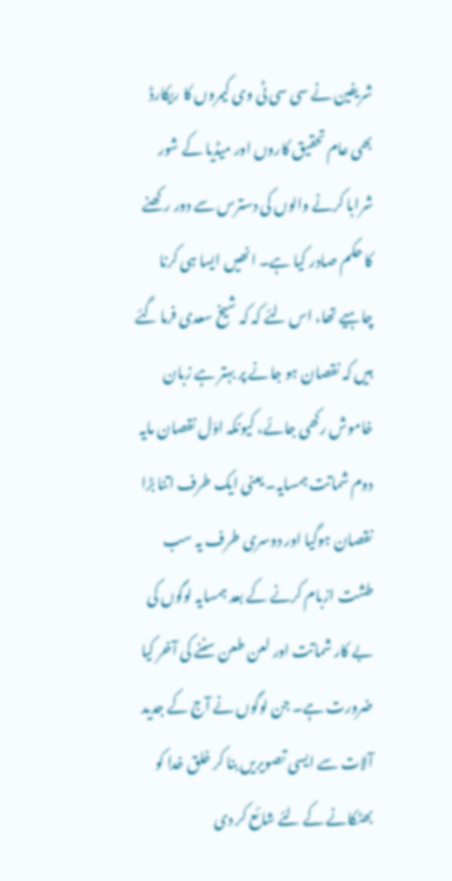شریفین نے سی سی ٹی وی کیمروں کا ریکارڈ بھی عام تحقیق کاروں اور میڈیا کے شور شرابا کرنے والوں کی دسترس سے دور رکھنے کا حکم صادر کیا ہے۔ انھیں ایسا ہی کرنا چاہیے تھا، اس لئے کہ کہ شیخ سعدی فرما گئے ہیں کہ نقصان ہو جانے پر بہتر ہے زبان خاموش رکھی جائے، کیونکہ اوّل نقصان مایہ دوم شماتت ہمسایہ۔ یعنی ایک طرف اتنا بڑا نقصان ہوگیا اور دوسری طرف یہ سب طشت ازبام کرنے کے بعد ہمسایہ لوگوں کی بے کار شماتت اور لعن طعن سننے کی آخر کیا ضرورت ہے۔ جن لوگوں نے آج کے جدید آلات سے ایسی تصویریں بنا کر خلق خدا کو بھٹکانے کے لئے شائع کر دی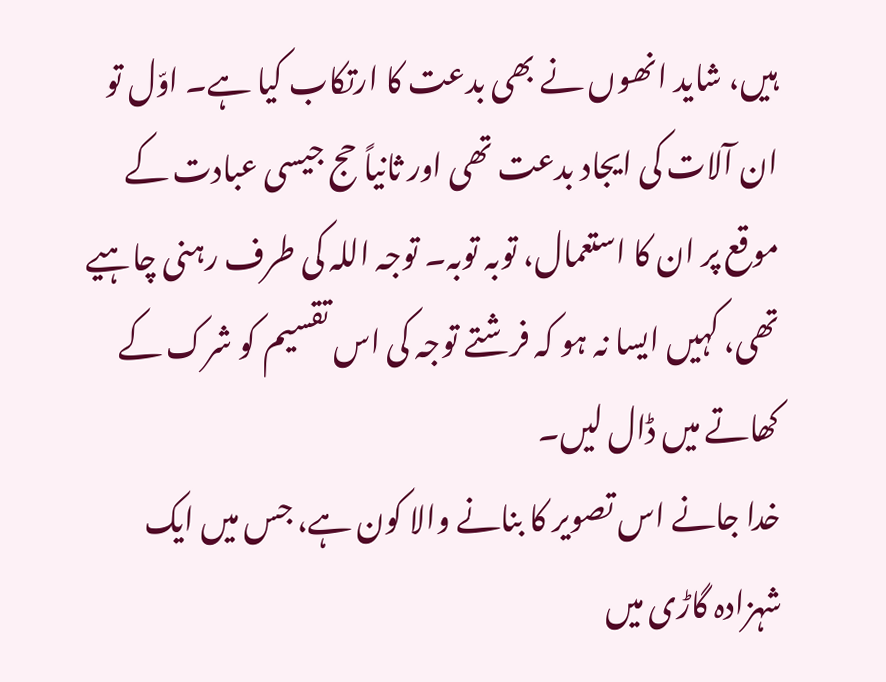ہیں، شاید انھوں نے بھی بدعت کا ارتکاب کیا ہے۔ اوّل تو ان آلات کی ایجاد بدعت تھی اور ثانیاً حج جیسی عبادت کے موقع پر ان کا استعمال، توبہ توبہ۔ توجہ اللہ کی طرف رہنی چاہیے تھی، کہیں ایسا نہ ہو کہ فرشتے توجہ کی اس تقسیم کو شرک کے کھاتے میں ڈال لیں۔
خدا جانے اس تصویر کا بنانے والا کون ہے، جس میں ایک شہزادہ گاڑی میں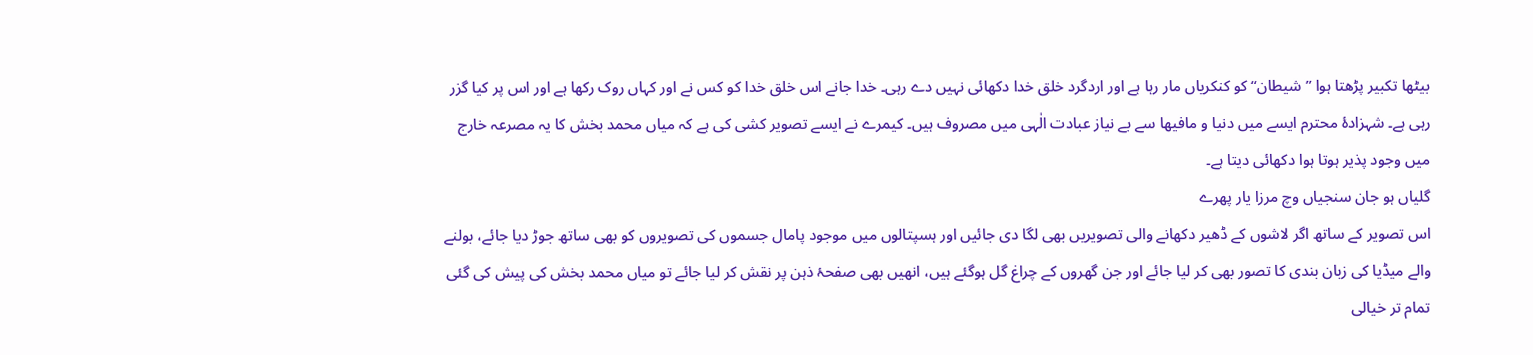بیٹھا تکبیر پڑھتا ہوا ’’شیطان‘‘ کو کنکریاں مار رہا ہے اور اردگرد خلق خدا دکھائی نہیں دے رہی۔ خدا جانے اس خلق خدا کو کس نے اور کہاں روک رکھا ہے اور اس پر کیا گزر رہی ہے۔ شہزادۂ محترم ایسے میں دنیا و مافیھا سے بے نیاز عبادت الٰہی میں مصروف ہیں۔ کیمرے نے ایسے تصویر کشی کی ہے کہ میاں محمد بخش کا یہ مصرعہ خارج میں وجود پذیر ہوتا ہوا دکھائی دیتا ہے۔
گلیاں ہو جان سنجیاں وچ مرزا یار پھرے
اس تصویر کے ساتھ اگر لاشوں کے ڈھیر دکھانے والی تصویریں بھی لگا دی جائیں اور ہسپتالوں میں موجود پامال جسموں کی تصویروں کو بھی ساتھ جوڑ دیا جائے، بولنے والے میڈیا کی زبان بندی کا تصور بھی کر لیا جائے اور جن گھروں کے چراغ گل ہوگئے ہیں، انھیں بھی صفحۂ ذہن پر نقش کر لیا جائے تو میاں محمد بخش کی پیش کی گئی تمام تر خیالی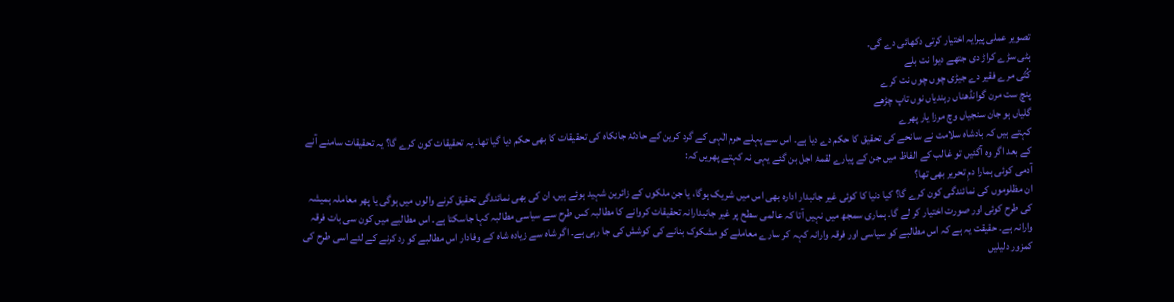تصویر عملی پیرایہ اختیار کرتی دکھائی دے گی۔
ہٹی سڑے کراڑ دی جتھے دیوا نت بلے
کُتّی مرے فقیر دے جیڑی چوں چوں نت کرے
پنچ ست مرن گوانڈھناں رہندیاں نوں تاپ چڑھے
گلیاں ہو جان سنجیاں وچ مرزا یار پھرے
کہتے ہیں کہ بادشاہ سلامت نے سانحے کی تحقیق کا حکم دے دیا ہے۔ اس سے پہلے حرم الٰہی کے گرد کرین کے حادثۂ جانکاہ کی تحقیقات کا بھی حکم دیا گیا تھا۔ یہ تحقیقات کون کرے گا؟ یہ تحقیقات سامنے آنے کے بعد اگر وہ آگئیں تو غالب کے الفاظ میں جن کے پیارے لقمۂ اجل بن گئے یہی نہ کہتے پھریں کہ:
آدمی کوئی ہمارا دمِ تحریر بھی تھا؟
ان مظلوموں کی نمائندگی کون کرے گا؟ کیا دنیا کا کوئی غیر جانبدار ادارہ بھی اس میں شریک ہوگا، یا جن ملکوں کے زائرین شہید ہوئے ہیں، ان کی بھی نمائندگی تحقیق کرنے والوں میں ہوگی یا پھر معاملہ ہمیشہ کی طرح کوئی اور صورت اختیار کر لے گا۔ ہماری سمجھ میں نہیں آتا کہ عالمی سطح پر غیر جانبدارانہ تحقیقات کروانے کا مطالبہ کس طرح سے سیاسی مطالبہ کہا جاسکتا ہے۔ اس مطالبے میں کون سی بات فرقہ وارانہ ہے۔ حقیقت یہ ہے کہ اس مطالبے کو سیاسی اور فرقہ وارانہ کہہ کر سارے معاملے کو مشکوک بنانے کی کوشش کی جا رہی ہے۔ اگر شاہ سے زیادہ شاہ کے وفادار اس مطالبے کو رد کرنے کے لئے اسی طرح کی کمزور دلیلیں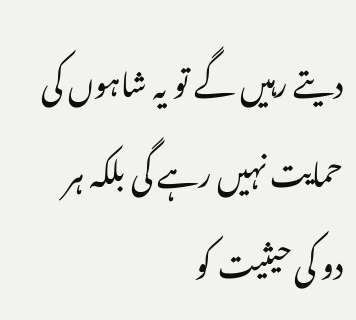دیتے رہیں گے تو یہ شاہوں کی حمایت نہیں رہے گی بلکہ ہر دو کی حیثیت کو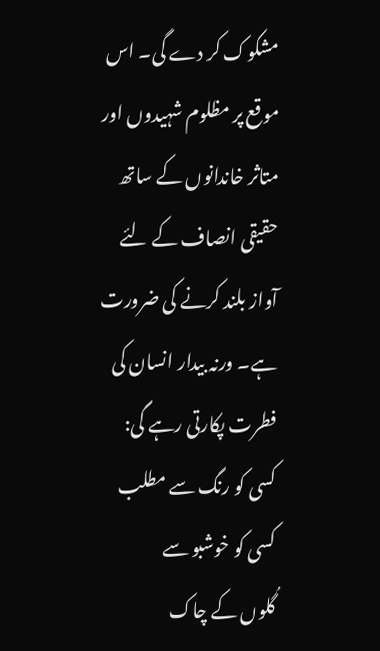مشکوک کر دے گی۔ اس موقع پر مظلوم شہیدوں اور متاثر خاندانوں کے ساتھ حقیقی انصاف کے لئے آواز بلند کرنے کی ضرورت ہے۔ ورنہ بیدار انسان کی فطرت پکارتی رہے گی:
کسی کو رنگ سے مطلب کسی کو خوشبو سے
گُلوں کے چاک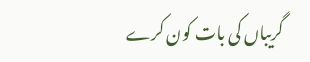گریباں کی بات کون کرے